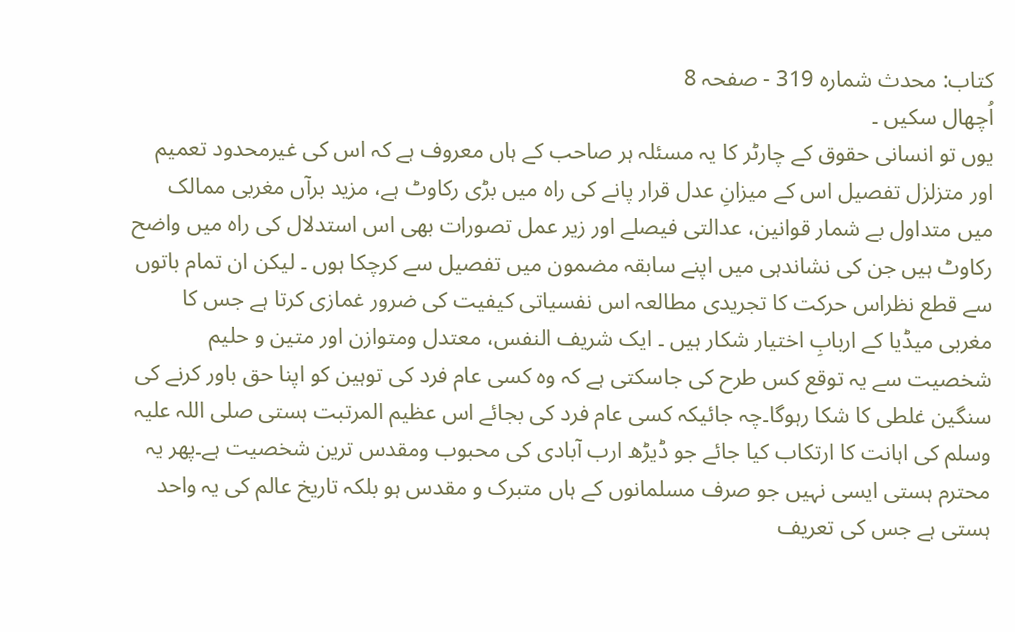کتاب: محدث شمارہ 319 - صفحہ 8
اُچھال سکیں ۔
یوں تو انسانی حقوق کے چارٹر کا یہ مسئلہ ہر صاحب کے ہاں معروف ہے کہ اس کی غیرمحدود تعمیم اور متزلزل تفصیل اس کے میزانِ عدل قرار پانے کی راہ میں بڑی رکاوٹ ہے، مزید برآں مغربی ممالک میں متداول بے شمار قوانین، عدالتی فیصلے اور زیر عمل تصورات بھی اس استدلال کی راہ میں واضح رکاوٹ ہیں جن کی نشاندہی میں اپنے سابقہ مضمون میں تفصیل سے کرچکا ہوں ۔ لیکن ان تمام باتوں سے قطع نظراس حرکت کا تجریدی مطالعہ اس نفسیاتی کیفیت کی ضرور غمازی کرتا ہے جس کا مغربی میڈیا کے اربابِ اختیار شکار ہیں ۔ ایک شریف النفس، معتدل ومتوازن اور متین و حلیم شخصیت سے یہ توقع کس طرح کی جاسکتی ہے کہ وہ کسی عام فرد کی توہین کو اپنا حق باور کرنے کی سنگین غلطی کا شکا رہوگا۔چہ جائیکہ کسی عام فرد کی بجائے اس عظیم المرتبت ہستی صلی اللہ علیہ وسلم کی اہانت کا ارتکاب کیا جائے جو ڈیڑھ ارب آبادی کی محبوب ومقدس ترین شخصیت ہے۔پھر یہ محترم ہستی ایسی نہیں جو صرف مسلمانوں کے ہاں متبرک و مقدس ہو بلکہ تاریخ عالم کی یہ واحد ہستی ہے جس کی تعریف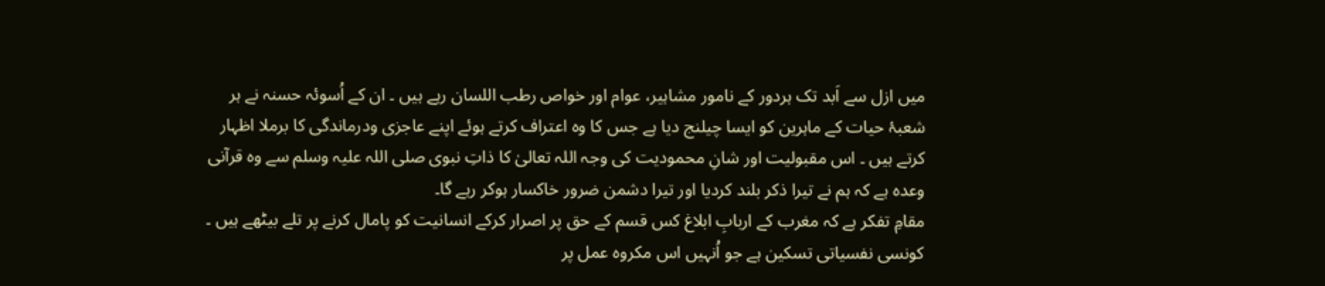میں ازل سے اَبد تک ہردور کے نامور مشاہیر، عوام اور خواص رطب اللسان رہے ہیں ۔ ان کے اُسوئہ حسنہ نے ہر شعبۂ حیات کے ماہرین کو ایسا چیلنج دیا ہے جس کا وہ اعتراف کرتے ہوئے اپنے عاجزی ودرماندگی کا برملا اظہار کرتے ہیں ۔ اس مقبولیت اور شانِ محمودیت کی وجہ اللہ تعالیٰ کا ذاتِ نبوی صلی اللہ علیہ وسلم سے وہ قرآنی وعدہ ہے کہ ہم نے تیرا ذکر بلند کردیا اور تیرا دشمن ضرور خاکسار ہوکر رہے گا۔
مقامِ تفکر ہے کہ مغرب کے اربابِ ابلاغ کس قسم کے حق پر اصرار کرکے انسانیت کو پامال کرنے پر تلے بیٹھے ہیں ۔ کونسی نفسیاتی تسکین ہے جو اُنہیں اس مکروہ عمل پر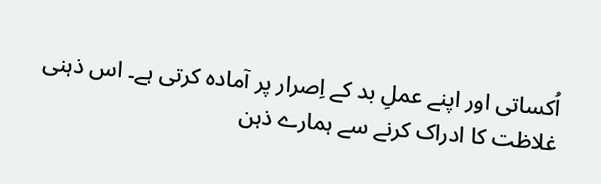اُکساتی اور اپنے عملِ بد کے اِصرار پر آمادہ کرتی ہے۔ اس ذہنی غلاظت کا ادراک کرنے سے ہمارے ذہن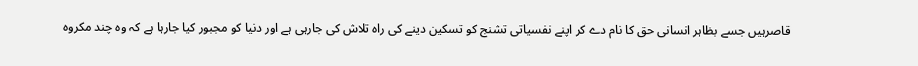قاصرہیں جسے بظاہر انسانی حق کا نام دے کر اپنے نفسیاتی تشنج کو تسکین دینے کی راہ تلاش کی جارہی ہے اور دنیا کو مجبور کیا جارہا ہے کہ وہ چند مکروہ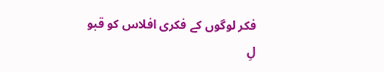فکر لوگوں کے فکری افلاس کو قبو لِ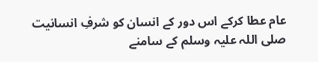عام عطا کرکے اس دور کے انسان کو شرفِ انسانیت صلی اللہ علیہ وسلم کے سامنے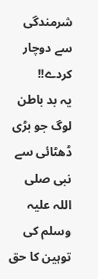شرمندگی سے دوچار کردے!!
یہ بد باطن لوگ جو بڑی ڈھٹائی سے نبی صلی اللہ علیہ وسلم کی توہین کا حق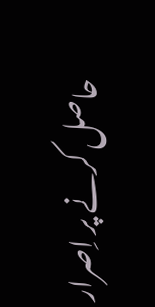حاصل کرنے پر اِصرار